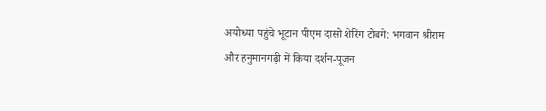अयोध्या पहुंचे भूटान पीएम दासो शेरिंग टोबगे: भगवान श्रीराम और हनुमानगढ़ी में किया दर्शन-पूजन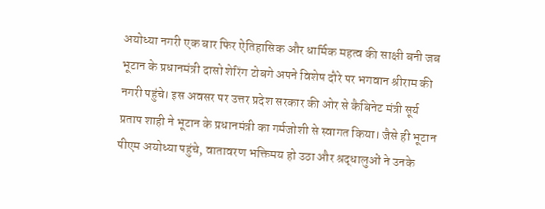अयोध्या नगरी एक बार फिर ऐतिहासिक और धार्मिक महत्व की साक्षी बनी जब भूटान के प्रधानमंत्री दासो शेरिंग टोबगे अपने विशेष दौरे पर भगवान श्रीराम की नगरी पहुंचे। इस अवसर पर उत्तर प्रदेश सरकार की ओर से कैबिनेट मंत्री सूर्य प्रताप शाही ने भूटान के प्रधानमंत्री का गर्मजोशी से स्वागत किया। जैसे ही भूटान पीएम अयोध्या पहुंचे, वातावरण भक्तिमय हो उठा और श्रद्धालुओं ने उनके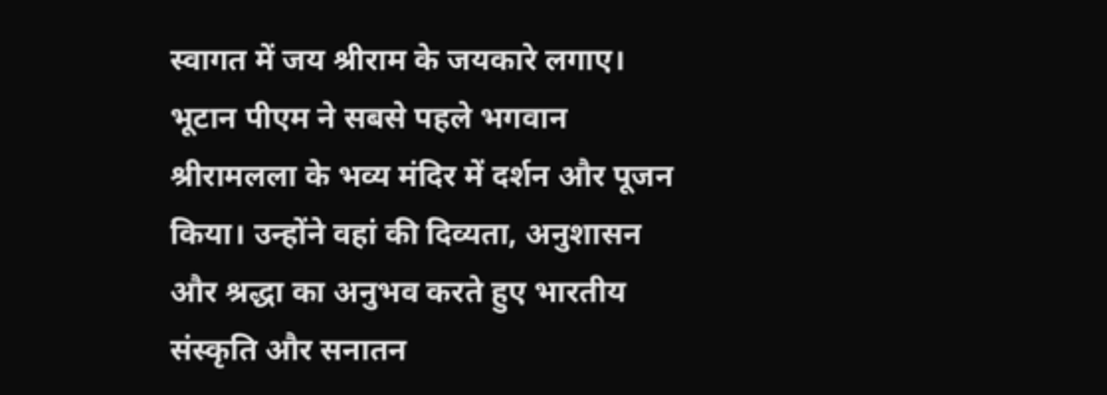स्वागत में जय श्रीराम के जयकारे लगाए।
भूटान पीएम ने सबसे पहले भगवान श्रीरामलला के भव्य मंदिर में दर्शन और पूजन किया। उन्होंने वहां की दिव्यता, अनुशासन और श्रद्धा का अनुभव करते हुए भारतीय संस्कृति और सनातन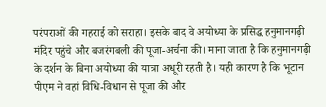परंपराओं की गहराई को सराहा। इसके बाद वे अयोध्या के प्रसिद्ध हनुमानगढ़ी मंदिर पहुंचे और बजरंगबली की पूजा-अर्चना की। माना जाता है कि हनुमानगढ़ी के दर्शन के बिना अयोध्या की यात्रा अधूरी रहती है। यही कारण है कि भूटान पीएम ने वहां विधि-विधान से पूजा की और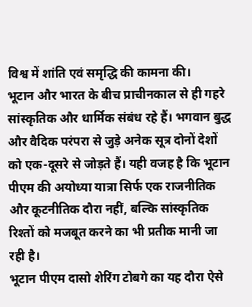विश्व में शांति एवं समृद्धि की कामना की।
भूटान और भारत के बीच प्राचीनकाल से ही गहरे सांस्कृतिक और धार्मिक संबंध रहे हैं। भगवान बुद्ध और वैदिक परंपरा से जुड़े अनेक सूत्र दोनों देशों को एक-दूसरे से जोड़ते हैं। यही वजह है कि भूटान पीएम की अयोध्या यात्रा सिर्फ एक राजनीतिक और कूटनीतिक दौरा नहीं, बल्कि सांस्कृतिक रिश्तों को मजबूत करने का भी प्रतीक मानी जा रही है।
भूटान पीएम दासो शेरिंग टोबगे का यह दौरा ऐसे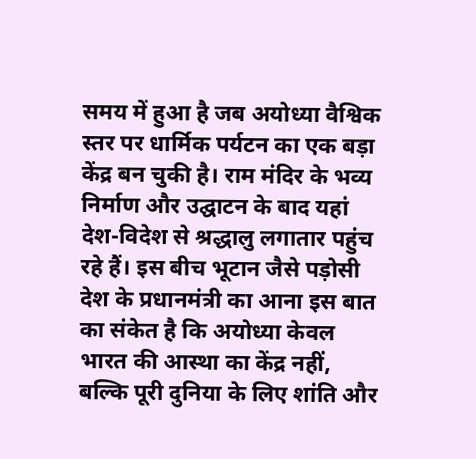समय में हुआ है जब अयोध्या वैश्विक स्तर पर धार्मिक पर्यटन का एक बड़ा केंद्र बन चुकी है। राम मंदिर के भव्य निर्माण और उद्घाटन के बाद यहां देश-विदेश से श्रद्धालु लगातार पहुंच रहे हैं। इस बीच भूटान जैसे पड़ोसी देश के प्रधानमंत्री का आना इस बात का संकेत है कि अयोध्या केवल भारत की आस्था का केंद्र नहीं, बल्कि पूरी दुनिया के लिए शांति और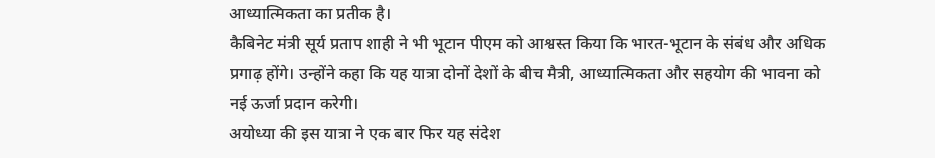आध्यात्मिकता का प्रतीक है।
कैबिनेट मंत्री सूर्य प्रताप शाही ने भी भूटान पीएम को आश्वस्त किया कि भारत-भूटान के संबंध और अधिक प्रगाढ़ होंगे। उन्होंने कहा कि यह यात्रा दोनों देशों के बीच मैत्री, आध्यात्मिकता और सहयोग की भावना को नई ऊर्जा प्रदान करेगी।
अयोध्या की इस यात्रा ने एक बार फिर यह संदेश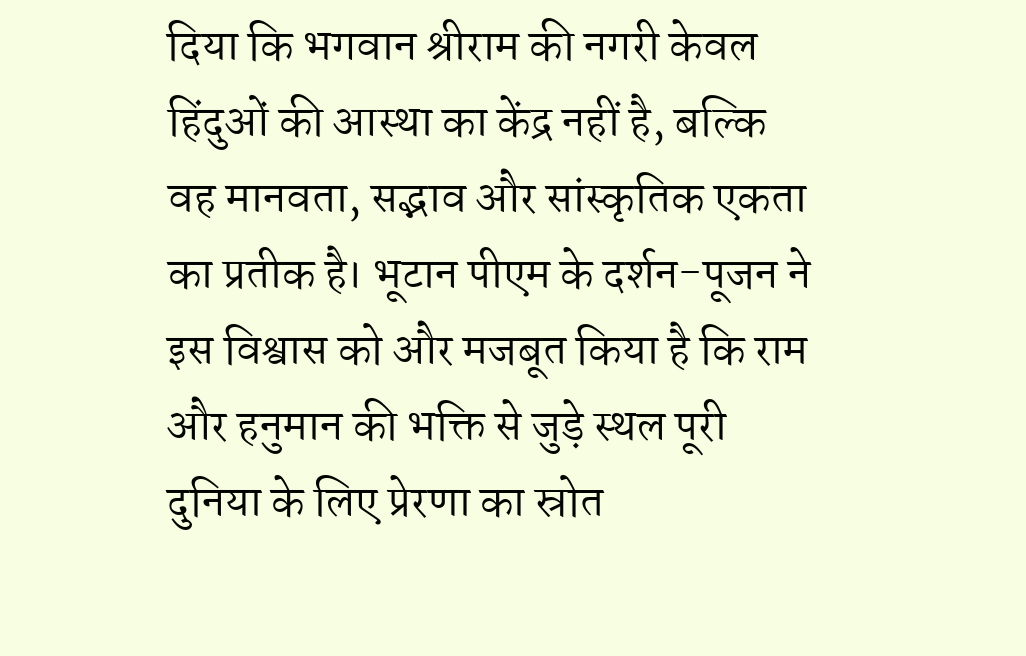दिया कि भगवान श्रीराम की नगरी केवल हिंदुओं की आस्था का केंद्र नहीं है, बल्कि वह मानवता, सद्भाव और सांस्कृतिक एकता का प्रतीक है। भूटान पीएम के दर्शन-पूजन ने इस विश्वास को और मजबूत किया है कि राम और हनुमान की भक्ति से जुड़े स्थल पूरी दुनिया के लिए प्रेरणा का स्रोत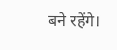बने रहेंगे।